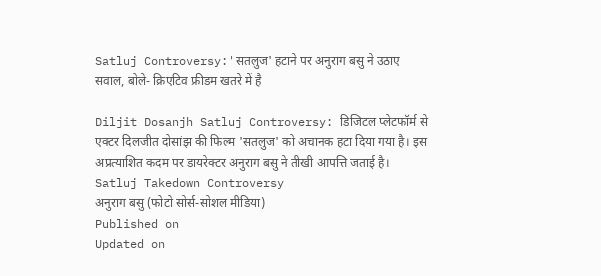Satluj Controversy:'सतलुज' हटाने पर अनुराग बसु ने उठाए सवाल, बोले- क्रिएटिव फ्रीडम खतरे में है

Diljit Dosanjh Satluj Controversy: डिजिटल प्लेटफॉर्म से एक्टर दिलजीत दोसांझ की फिल्म 'सतलुज' को अचानक हटा दिया गया है। इस अप्रत्याशित कदम पर डायरेक्टर अनुराग बसु ने तीखी आपत्ति जताई है।
Satluj Takedown Controversy
अनुराग बसु (फोटो सोर्स-सोशल मीडिया)
Published on
Updated on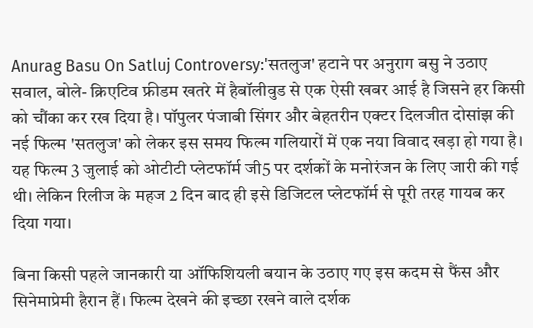Anurag Basu On Satluj Controversy:'सतलुज' हटाने पर अनुराग बसु ने उठाए सवाल, बोले- क्रिएटिव फ्रीडम खतरे में हैबॉलीवुड से एक ऐसी खबर आई है जिसने हर किसी को चौंका कर रख दिया है। पॉपुलर पंजाबी सिंगर और बेहतरीन एक्टर दिलजीत दोसांझ की नई फिल्म 'सतलुज' को लेकर इस समय फिल्म गलियारों में एक नया विवाद खड़ा हो गया है। यह फिल्म 3 जुलाई को ओटीटी प्लेटफॉर्म जी5 पर दर्शकों के मनोरंजन के लिए जारी की गई थी। लेकिन रिलीज के महज 2 दिन बाद ही इसे डिजिटल प्लेटफॉर्म से पूरी तरह गायब कर दिया गया।

बिना किसी पहले जानकारी या ऑफिशियली बयान के उठाए गए इस कदम से फैंस और सिनेमाप्रेमी हैरान हैं। फिल्म देखने की इच्छा रखने वाले दर्शक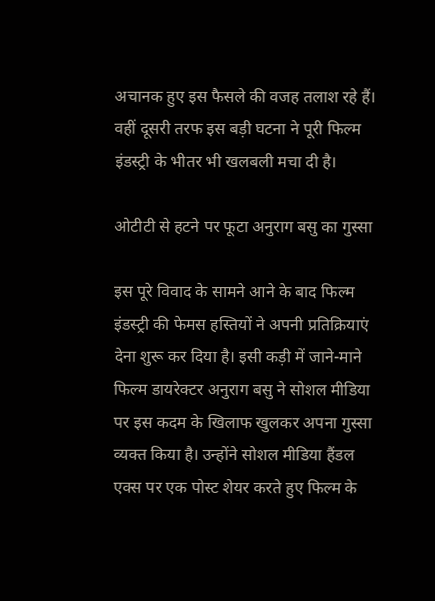अचानक हुए इस फैसले की वजह तलाश रहे हैं। वहीं दूसरी तरफ इस बड़ी घटना ने पूरी फिल्म इंडस्ट्री के भीतर भी खलबली मचा दी है।

ओटीटी से हटने पर फूटा अनुराग बसु का गुस्सा

इस पूरे विवाद के सामने आने के बाद फिल्म इंडस्ट्री की फेमस हस्तियों ने अपनी प्रतिक्रियाएं देना शुरू कर दिया है। इसी कड़ी में जाने-माने फिल्म डायरेक्टर अनुराग बसु ने सोशल मीडिया पर इस कदम के खिलाफ खुलकर अपना गुस्सा व्यक्त किया है। उन्होंने सोशल मीडिया हैंडल एक्स पर एक पोस्ट शेयर करते हुए फिल्म के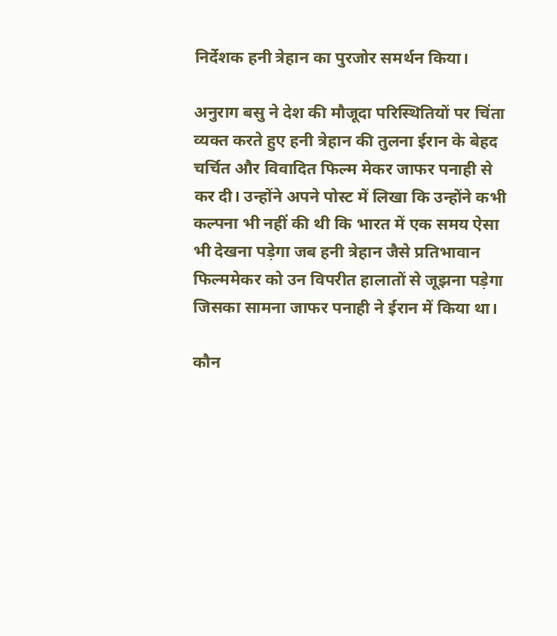निर्देशक हनी त्रेहान का पुरजोर समर्थन किया।

अनुराग बसु ने देश की मौजूदा परिस्थितियों पर चिंता व्यक्त करते हुए हनी त्रेहान की तुलना ईरान के बेहद चर्चित और विवादित फिल्म मेकर जाफर पनाही से कर दी। उन्होंने अपने पोस्ट में लिखा कि उन्होंने कभी कल्पना भी नहीं की थी कि भारत में एक समय ऐसा भी देखना पड़ेगा जब हनी त्रेहान जैसे प्रतिभावान फिल्ममेकर को उन विपरीत हालातों से जूझना पड़ेगा जिसका सामना जाफर पनाही ने ईरान में किया था।

कौन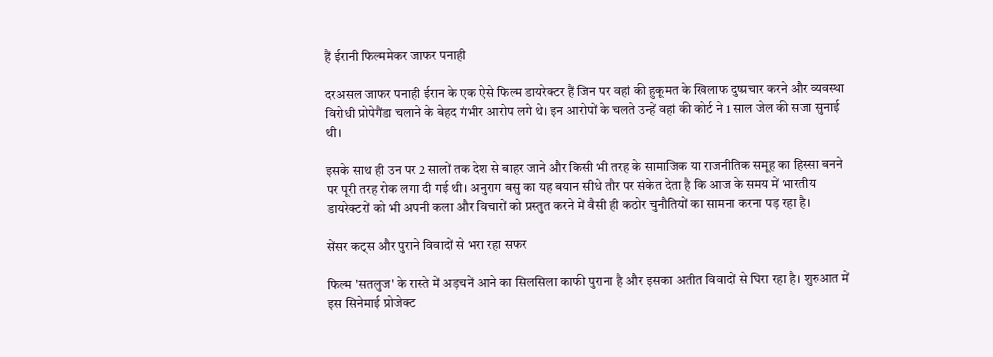हैं ईरानी फिल्ममेकर जाफर पनाही

दरअसल जाफर पनाही ईरान के एक ऐसे फिल्म डायरेक्टर हैं जिन पर वहां की हुकूमत के खिलाफ दुष्प्रचार करने और व्यवस्था विरोधी प्रोपेगैंडा चलाने के बेहद गंभीर आरोप लगे थे। इन आरोपों के चलते उन्हें वहां की कोर्ट ने 1 साल जेल की सजा सुनाई थी।

इसके साथ ही उन पर 2 सालों तक देश से बाहर जाने और किसी भी तरह के सामाजिक या राजनीतिक समूह का हिस्सा बनने पर पूरी तरह रोक लगा दी गई थी। अनुराग बसु का यह बयान सीधे तौर पर संकेत देता है कि आज के समय में भारतीय डायरेक्टरों को भी अपनी कला और विचारों को प्रस्तुत करने में वैसी ही कठोर चुनौतियों का सामना करना पड़ रहा है।

सेंसर कट्स और पुराने विवादों से भरा रहा सफर

फिल्म 'सतलुज' के रास्ते में अड़चनें आने का सिलसिला काफी पुराना है और इसका अतीत विवादों से घिरा रहा है। शुरुआत में इस सिनेमाई प्रोजेक्ट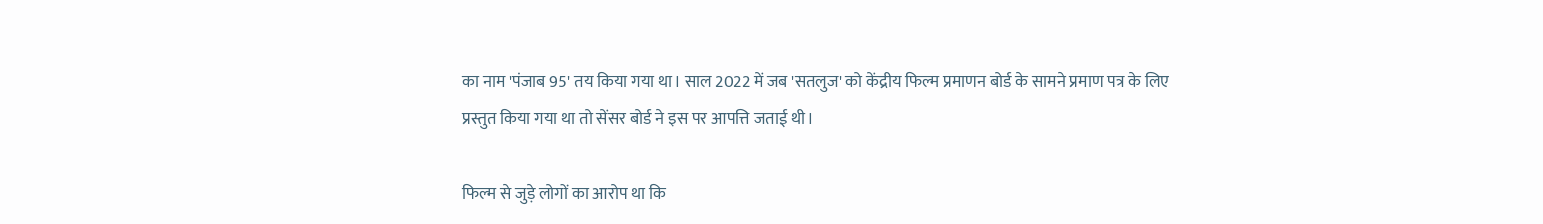का नाम 'पंजाब 95' तय किया गया था। साल 2022 में जब 'सतलुज' को केंद्रीय फिल्म प्रमाणन बोर्ड के सामने प्रमाण पत्र के लिए प्रस्तुत किया गया था तो सेंसर बोर्ड ने इस पर आपत्ति जताई थी।

फिल्म से जुड़े लोगों का आरोप था कि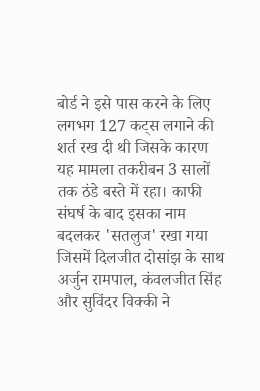बोर्ड ने इसे पास करने के लिए लगभग 127 कट्स लगाने की शर्त रख दी थी जिसके कारण यह मामला तकरीबन 3 सालों तक ठंडे बस्ते में रहा। काफी संघर्ष के बाद इसका नाम बदलकर 'सतलुज' रखा गया जिसमें दिलजीत दोसांझ के साथ अर्जुन रामपाल, कंवलजीत सिंह और सुविंदर विक्की ने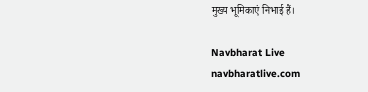मुख्य भूमिकाएं निभाई हैं।

Navbharat Live
navbharatlive.com